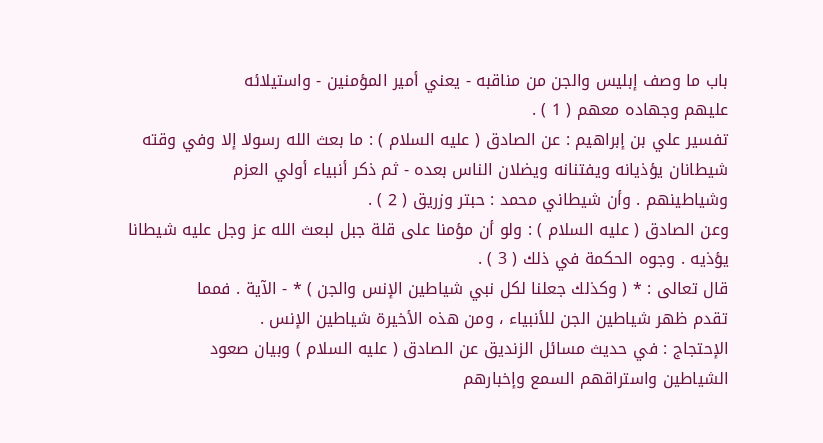باب ما وصف إبليس والجن من مناقبه - يعني أمير المؤمنين - واستيلائه
عليهم وجهاده معهم ( 1 ) .
تفسير علي بن إبراهيم : عن الصادق ( عليه السلام ) : ما بعث الله رسولا إلا وفي وقته
شيطانان يؤذيانه ويفتنانه ويضلان الناس بعده - ثم ذكر أنبياء أولي العزم
وشياطينهم . وأن شيطاني محمد : حبتر وزريق ( 2 ) .
وعن الصادق ( عليه السلام ) : ولو أن مؤمنا على قلة جبل لبعث الله عز وجل عليه شيطانا
يؤذيه . وجوه الحكمة في ذلك ( 3 ) .
قال تعالى : * ( وكذلك جعلنا لكل نبي شياطين الإنس والجن ) * - الآية . فمما
تقدم ظهر شياطين الجن للأنبياء ، ومن هذه الأخيرة شياطين الإنس .
الإحتجاج : في حديث مسائل الزنديق عن الصادق ( عليه السلام ) وبيان صعود
الشياطين واستراقهم السمع وإخبارهم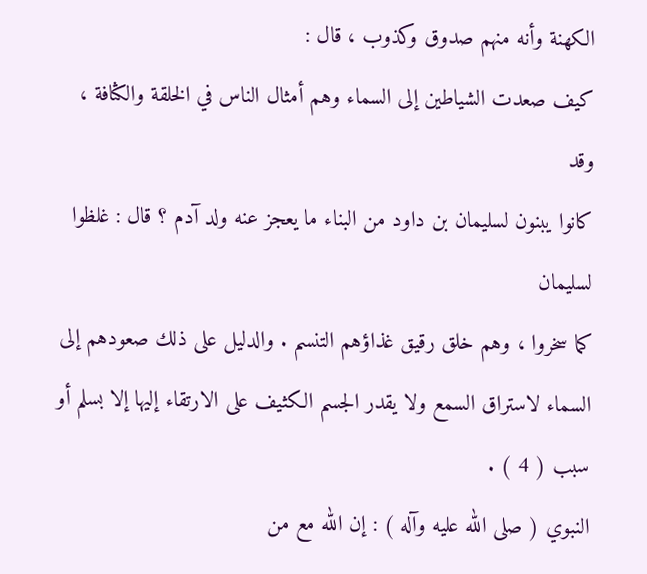الكهنة وأنه منهم صدوق وكذوب ، قال :
كيف صعدت الشياطين إلى السماء وهم أمثال الناس في الخلقة والكثافة ، وقد
كانوا يبنون لسليمان بن داود من البناء ما يعجز عنه ولد آدم ؟ قال : غلظوا لسليمان
كما سخروا ، وهم خلق رقيق غذاؤهم التنسم . والدليل على ذلك صعودهم إلى
السماء لاستراق السمع ولا يقدر الجسم الكثيف على الارتقاء إليها إلا بسلم أو
سبب ( 4 ) .
النبوي ( صلى الله عليه وآله ) : إن الله مع من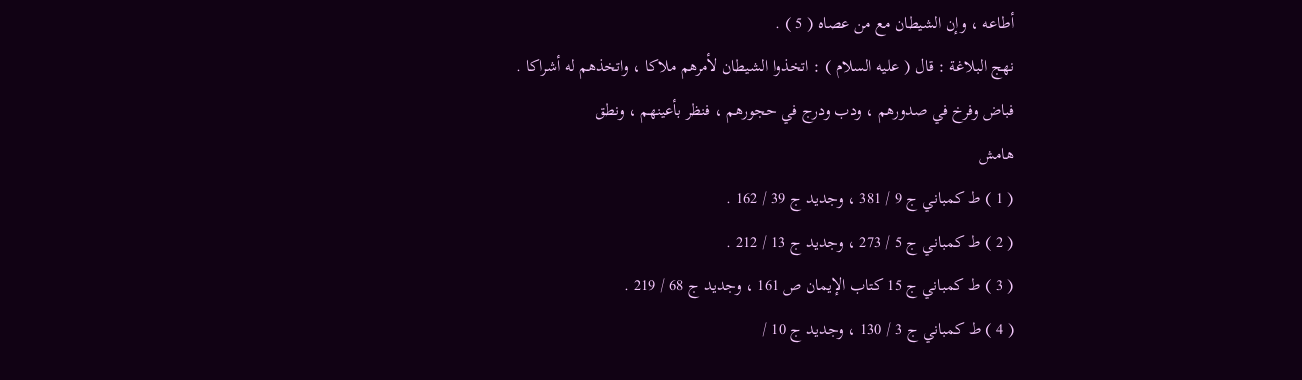أطاعه ، وإن الشيطان مع من عصاه ( 5 ) .
نهج البلاغة : قال ( عليه السلام ) : اتخذوا الشيطان لأمرهم ملاكا ، واتخذهم له أشراكا .
فباض وفرخ في صدورهم ، ودب ودرج في حجورهم ، فنظر بأعينهم ، ونطق
هامش
( 1 ) ط كمباني ج 9 / 381 ، وجديد ج 39 / 162 .
( 2 ) ط كمباني ج 5 / 273 ، وجديد ج 13 / 212 .
( 3 ) ط كمباني ج 15 كتاب الإيمان ص 161 ، وجديد ج 68 / 219 .
( 4 ) ط كمباني ج 3 / 130 ، وجديد ج 10 /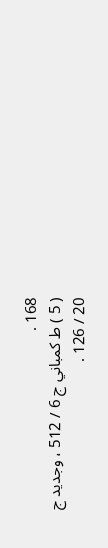168 .
( 5 ) ط كمباني ج 6 / 512 ، وجديد ج 20 / 126 .